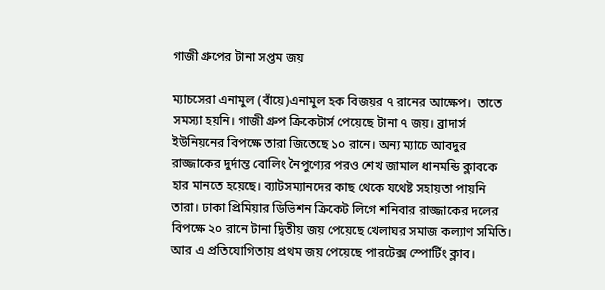গাজী গ্রুপের টানা সপ্তম জয়

ম্যাচসেরা এনামুল (বাঁয়ে)এনামুল হক বিজয়র ৭ রানের আক্ষেপ।  তাতে সমস্যা হয়নি। গাজী গ্রুপ ক্রিকেটার্স পেয়েছে টানা ৭ জয়। ব্রাদার্স ইউনিয়নের বিপক্ষে তারা জিতেছে ১০ রানে। অন্য ম্যাচে আবদুর রাজ্জাকের দুর্দান্ত বোলিং নৈপুণ্যের পরও শেখ জামাল ধানমন্ডি ক্লাবকে হার মানতে হয়েছে। ব্যাটসম্যানদের কাছ থেকে যথেষ্ট সহায়তা পায়নি তারা। ঢাকা প্রিমিয়ার ডিভিশন ক্রিকেট লিগে শনিবার রাজ্জাকের দলের বিপক্ষে ২০ রানে টানা দ্বিতীয় জয় পেয়েছে খেলাঘর সমাজ কল্যাণ সমিতি। আর এ প্রতিযোগিতায় প্রথম জয় পেয়েছে পারটেক্স স্পোর্টিং ক্লাব।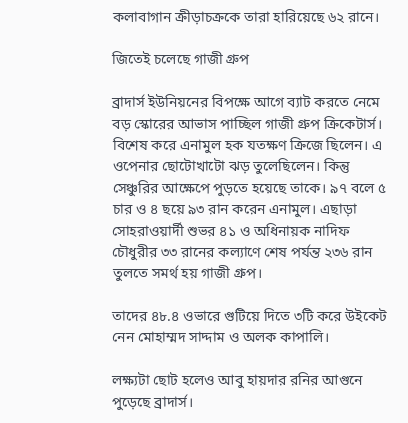কলাবাগান ক্রীড়াচক্রকে তারা হারিয়েছে ৬২ রানে।

জিতেই চলেছে গাজী গ্রুপ

ব্রাদার্স ইউনিয়নের বিপক্ষে আগে ব্যাট করতে নেমে বড় স্কোরের আভাস পাচ্ছিল গাজী গ্রুপ ক্রিকেটার্স। বিশেষ করে এনামুল হক যতক্ষণ ক্রিজে ছিলেন। এ ওপেনার ছোটোখাটো ঝড় ‍তুলেছিলেন। কিন্তু সেঞ্চুরির আক্ষেপে পুড়তে হয়েছে তাকে। ৯৭ বলে ৫ চার ও ৪ ছয়ে ৯৩ রান করেন এনামুল। এছাড়া সোহরাওয়ার্দী শুভর ৪১ ও অধিনায়ক নাদিফ চৌধুরীর ৩৩ রানের কল্যাণে শেষ পর্যন্ত ২৩৬ রান তুলতে সমর্থ হয় গাজী গ্রুপ।

তাদের ৪৮.৪ ওভারে গুটিয়ে দিতে ৩টি করে উইকেট নেন মোহাম্মদ সাদ্দাম ও অলক কাপালি।

লক্ষ্যটা ছোট হলেও আবু হায়দার রনির আগুনে পুড়েছে ব্রাদার্স।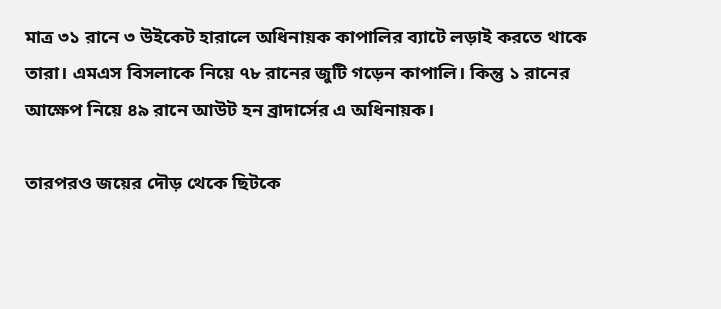মাত্র ৩১ রানে ৩ উইকেট হারালে অধিনায়ক কাপালির ব্যাটে লড়াই করতে থাকে তারা। এমএস বিসলাকে নিয়ে ৭৮ রানের জুটি গড়েন কাপালি। কিন্তু ১ রানের আক্ষেপ নিয়ে ৪৯ রানে আউট হন ব্রাদার্সের এ অধিনায়ক।

তারপরও জয়ের দৌড় থেকে ছিটকে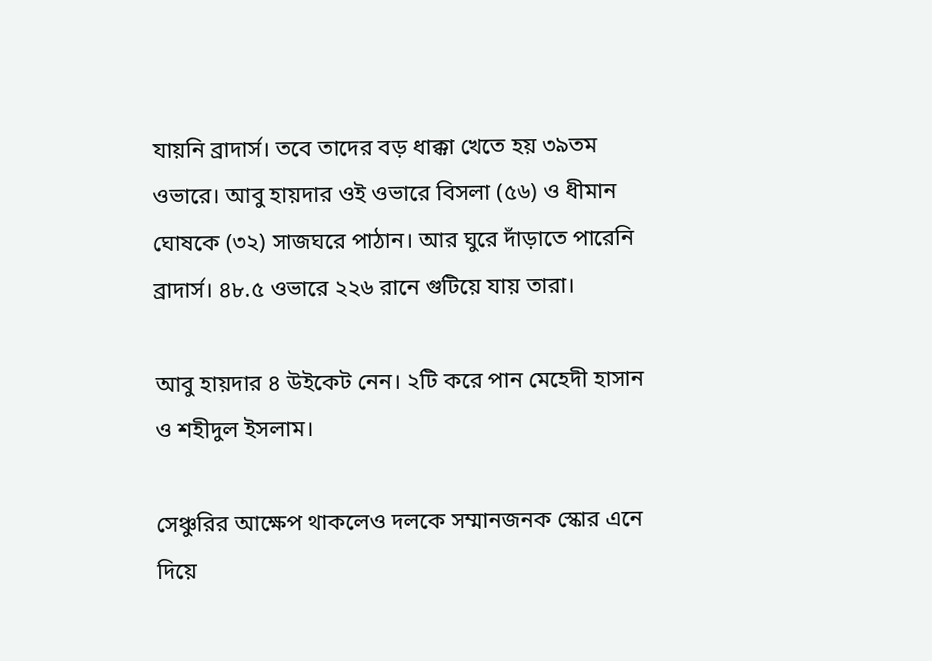যায়নি ব্রাদার্স। তবে তাদের বড় ধাক্কা খেতে হয় ৩৯তম ওভারে। আবু হায়দার ওই ওভারে বিসলা (৫৬) ও ধীমান ঘোষকে (৩২) সাজঘরে পাঠান। আর ঘুরে দাঁড়াতে পারেনি ব্রাদার্স। ৪৮.৫ ওভারে ২২৬ রানে গুটিয়ে যায় তারা।

আবু হায়দার ৪ উইকেট নেন। ২টি করে পান মেহেদী হাসান ও শহীদুল ইসলাম।

সেঞ্চুরির আক্ষেপ থাকলেও দলকে সম্মানজনক স্কোর এনে দিয়ে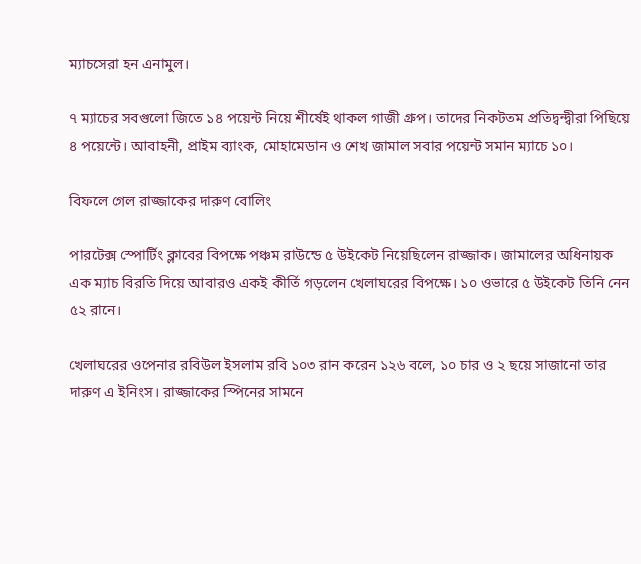ম্যাচসেরা হন এনামুল।

৭ ম্যাচের সবগুলো জিতে ১৪ পয়েন্ট নিয়ে শীর্ষেই থাকল গাজী গ্রুপ। তাদের নিকটতম প্রতিদ্বন্দ্বীরা পিছিয়ে ৪ পয়েন্টে। আবাহনী, প্রাইম ব্যাংক, মোহামেডান ও শেখ জামাল সবার পয়েন্ট সমান ম্যাচে ১০।

বিফলে গেল রাজ্জাকের দারুণ বোলিং

পারটেক্স স্পোর্টিং ক্লাবের বিপক্ষে পঞ্চম রাউন্ডে ৫ উইকেট নিয়েছিলেন রাজ্জাক। জামালের অধিনায়ক এক ম্যাচ বিরতি দিয়ে আবারও একই কীর্তি গড়লেন খেলাঘরের বিপক্ষে। ১০ ওভারে ৫ উইকেট তিনি নেন ৫২ রানে।

খেলাঘরের ওপেনার রবিউল ইসলাম রবি ১০৩ রান করেন ১২৬ বলে, ১০ চার ও ২ ছয়ে সাজানো তার দারুণ এ ইনিংস। রাজ্জাকের স্পিনের সামনে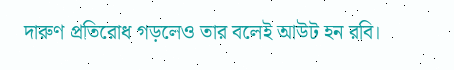দারুণ প্রতিরোধ গড়লেও তার বলেই আউট হন রবি।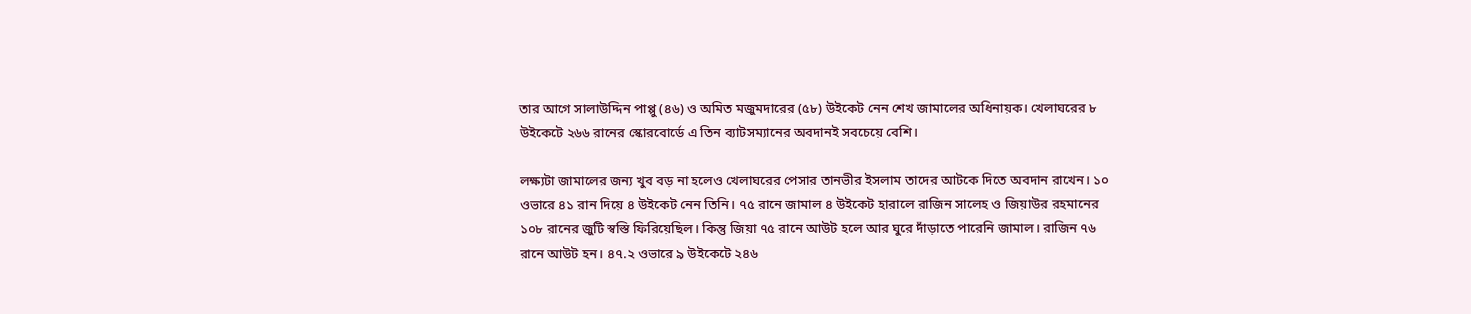তার আগে সালাউদ্দিন পাপ্পু (৪৬) ও অমিত মজুমদারের (৫৮) উইকেট নেন শেখ জামালের অধিনায়ক। খেলাঘরের ৮ উইকেটে ২৬৬ রানের স্কোরবোর্ডে এ তিন ব্যাটসম্যানের অবদানই সবচেয়ে বেশি।

লক্ষ্যটা জামালের জন্য খুব বড় না হলেও খেলাঘরের পেসার তানভীর ইসলাম তাদের আটকে দিতে অবদান রাখেন। ১০ ওভারে ৪১ রান দিয়ে ৪ উইকেট নেন তিনি। ৭৫ রানে জামাল ৪ উইকেট হারালে রাজিন সালেহ ও জিয়াউর রহমানের ১০৮ রানের জুটি স্বস্তি ফিরিয়েছিল। কিন্তু জিয়া ৭৫ রানে আউট হলে আর ঘুরে দাঁড়াতে পারেনি জামাল। রাজিন ৭৬ রানে আউট হন। ৪৭.২ ওভারে ৯ উইকেটে ২৪৬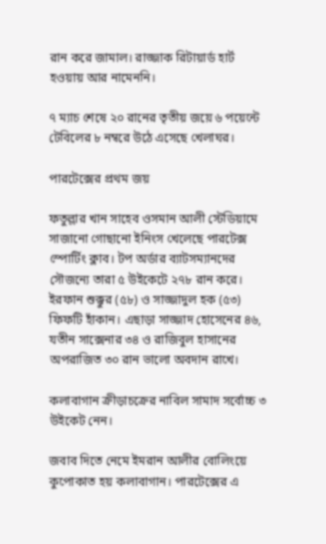রান করে জামাল। রাজ্জাক রিটায়ার্ড হার্ট হওয়ায় আর নামেননি।

৭ ম্যাচ শেষে ২০ রানের তৃতীয় জয়ে ৬ পয়েন্টে টেবিলের ৮ নম্বরে উঠে এসেছে খেলাঘর।

পারটেক্সের প্রথম জয়

ফতুল্লার খান সাহেব ওসমান আলী স্টেডিয়ামে সাজানো গোছানো ইনিংস খেলেছে পারটেক্স স্পোর্টিং ক্লাব। টপ অর্ডার ব্যাটসম্যানদের সৌজন্যে তারা ৫ উইকেটে ২৭৮ রান করে। ইরফান শুক্কুর (৫৮) ও সাজ্জাদুল হক (৫৩) ফিফটি হাঁকান। এছাড়া সাজ্জাদ হোসেনের ৪৬, যতীন সাক্সেনার ৩৪ ও রাজিবুল হাসানের অপরাজিত ৩০ রান ভালো অবদান রাখে।

কলাবাগান ক্রীড়াচক্রের নাবিল সামাদ সর্বোচ্চ ৩ উইকেট নেন।

জবাব দিতে নেমে ইমরান আলীর বোলিংয়ে কুপোকাত হয় কলাবাগান। পারটেক্সের এ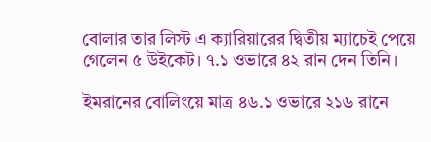বোলার তার লিস্ট এ ক্যারিয়ারের দ্বিতীয় ম্যাচেই পেয়ে গেলেন ৫ উইকেট। ৭.১ ওভারে ৪২ রান দেন তিনি।

ইমরানের বোলিংয়ে মাত্র ৪৬.১ ওভারে ২১৬ রানে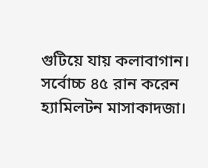গুটিয়ে যায় কলাবাগান। সর্বোচ্চ ৪৫ রান করেন হ্যামিলটন মাসাকাদজা।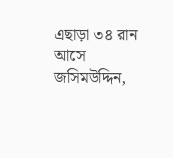এছাড়া ৩৪ রান আসে জসিমউদ্দিন,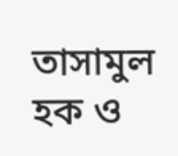তাসামুল হক ও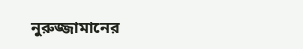নুরুজ্জামানের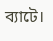ব্যাটে।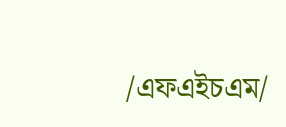/এফএইচএম/